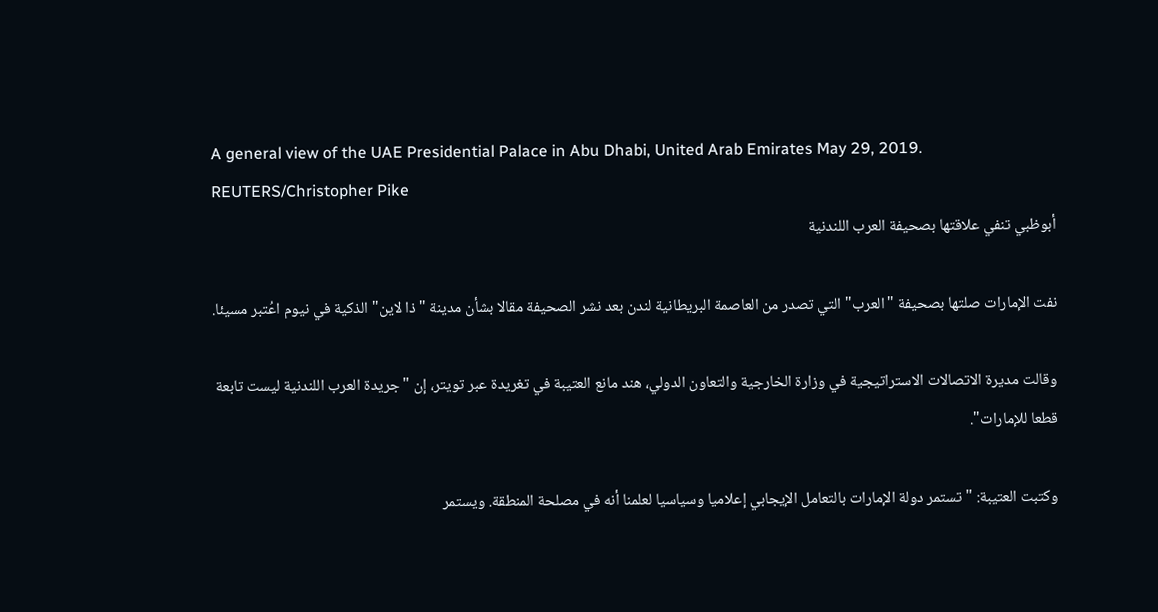A general view of the UAE Presidential Palace in Abu Dhabi, United Arab Emirates May 29, 2019. REUTERS/Christopher Pike
أبوظبي تنفي علاقتها بصحيفة العرب اللندنية

نفت الإمارات صلتها بصحيفة "العرب" التي تصدر من العاصمة البريطانية لندن بعد نشر الصحيفة مقالا بشأن مدينة "ذا لاين" الذكية في نيوم اعُتبر مسيئا.

وقالت مديرة الاتصالات الاستراتيجية في وزارة الخارجية والتعاون الدولي، هند مانع العتيبة في تغريدة عبر تويتر، إن "جريدة العرب اللندنية ليست تابعة قطعا للإمارات".

وكتبت العتيبة: "تستمر دولة الإمارات بالتعامل الإيجابي إعلاميا وسياسيا لعلمنا أنه في مصلحة المنطقة. ويستمر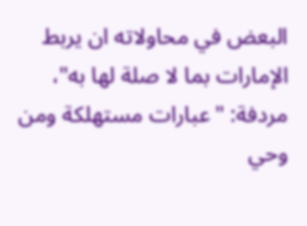البعض في محاولاته ان يربط الإمارات بما لا صلة لها به"، مردفة: "عبارات مستهلكة ومن وحي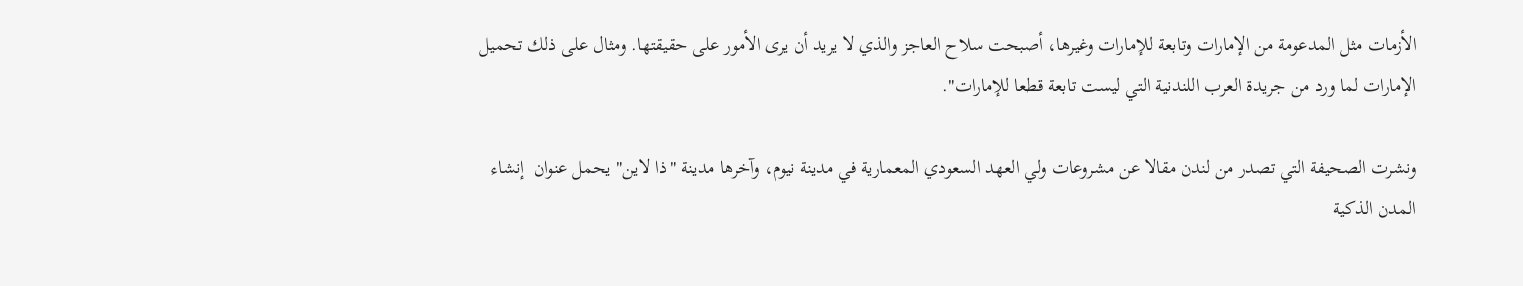الأزمات مثل المدعومة من الإمارات وتابعة للإمارات وغيرها، أصبحت سلاح العاجز والذي لا يريد أن يرى الأمور على حقيقتها. ومثال على ذلك تحميل الإمارات لما ورد من جريدة العرب اللندنية التي ليست تابعة قطعا للإمارات".

ونشرت الصحيفة التي تصدر من لندن مقالا عن مشروعات ولي العهد السعودي المعمارية في مدينة نيوم، وآخرها مدينة "ذا لاين" يحمل عنوان  إنشاء المدن الذكية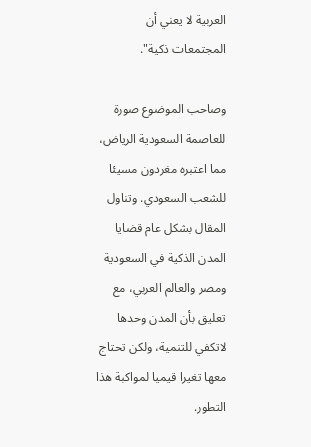العربية لا يعني أن المجتمعات ذكية".

وصاحب الموضوع صورة للعاصمة السعودية الرياض، مما اعتبره مغردون مسيئا للشعب السعودي. وتناول المقال بشكل عام قضايا المدن الذكية في السعودية ومصر والعالم العربي، مع تعليق بأن المدن وحدها لاتكفي للتنمية، ولكن تحتاج معها تغيرا قيميا لمواكبة هذا التطور.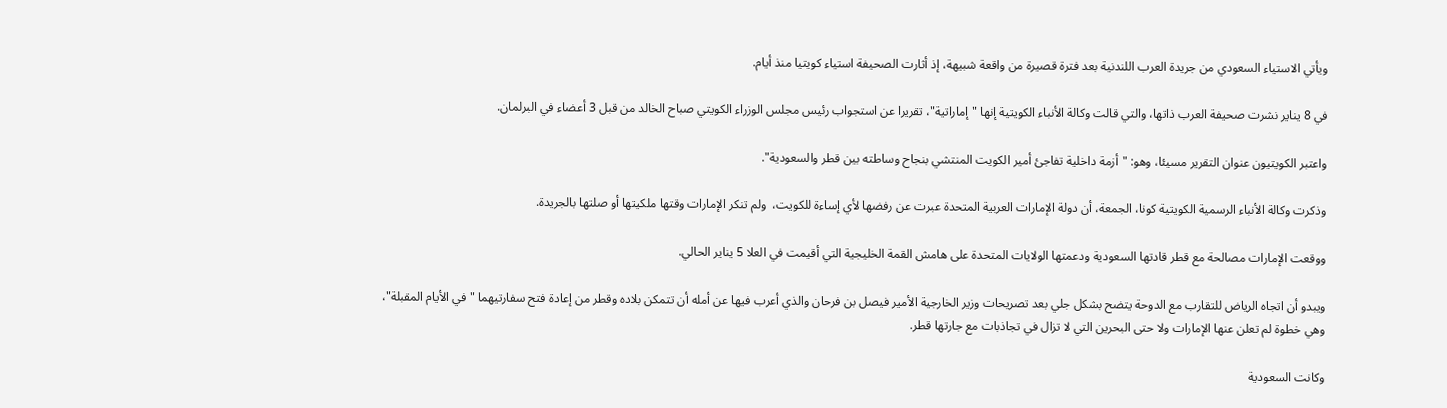ويأتي الاستياء السعودي من جريدة العرب اللندنية بعد فترة قصيرة من واقعة شبيهة، إذ أثارت الصحيفة استياء كويتيا منذ أيام.

في 8 يناير نشرت صحيفة العرب ذاتها، والتي قالت وكالة الأنباء الكويتية إنها "إماراتية"، تقريرا عن استجواب رئيس مجلس الوزراء الكويتي صباح الخالد من قبل 3 أعضاء في البرلمان.

واعتبر الكويتيون عنوان التقرير مسيئا، وهو: "أزمة داخلية تفاجئ أمير الكويت المنتشي بنجاح وساطته بين قطر والسعودية".

وذكرت وكالة الأنباء الرسمية الكويتية كونا، الجمعة، أن دولة الإمارات العربية المتحدة عبرت عن رفضها لأي إساءة للكويت،  ولم تنكر الإمارات وقتها ملكيتها أو صلتها بالجريدة.

ووقعت الإمارات مصالحة مع قطر قادتها السعودية ودعمتها الولايات المتحدة على هامش القمة الخليجية التي أقيمت في العلا 5 يناير الحالي.

ويبدو أن اتجاه الرياض للتقارب مع الدوحة يتضح بشكل جلي بعد تصريحات وزير الخارجية الأمير فيصل بن فرحان والذي أعرب فيها عن أمله أن تتمكن بلاده وقطر من إعادة فتح سفارتيهما "في الأيام المقبلة"، وهي خطوة لم تعلن عنها الإمارات ولا حتى البحرين التي لا تزال في تجاذبات مع جارتها قطر.

وكانت السعودية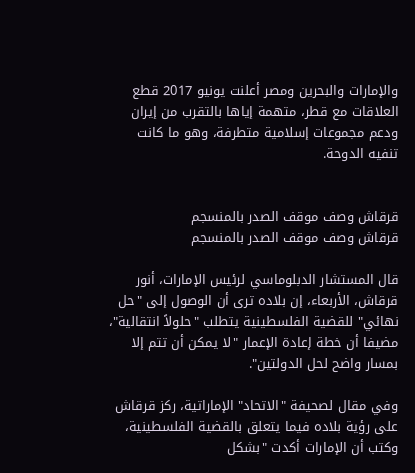والإمارات والبحرين ومصر أعلنت يونيو 2017 قطع العلاقات مع قطر، متهمة إياها بالتقرب من إيران ودعم مجموعات إسلامية متطرفة، وهو ما كانت تنفيه الدوحة.


قرقاش وصف موقف الصدر بالمنسجم
قرقاش وصف موقف الصدر بالمنسجم

قال المستشار الدبلوماسي لرئيس الإمارات، أنور قرقاش، الأربعاء، إن بلاده ترى أن الوصول إلى "حل نهائي" للقضية الفلسطينية يتطلب "حلولاً انتقالية"، مضيفا أن خطة إعادة الإعمار "لا يمكن أن تتم إلا بمسار واضح لحل الدولتين".

وفي مقال لصحيفة "الاتحاد" الإماراتية، ركز قرقاش على رؤية بلاده فيما يتعلق بالقضية الفلسطينية، وكتب أن الإمارات أكدت "بشكل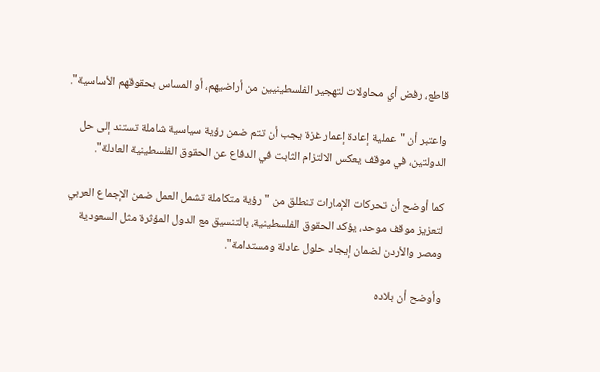قاطع، رفض أي محاولات لتهجير الفلسطينيين من أراضيهم، أو المساس بحقوقهم الأساسية".

واعتبر أن "عملية إعادة إعمار غزة يجب أن تتم ضمن رؤية سياسية شاملة تستند إلى حل الدولتين، في موقف يعكس الالتزام الثابت في الدفاع عن الحقوق الفلسطينية العادلة".

كما أوضح أن تحركات الإمارات تنطلق من "رؤية متكاملة تشمل العمل ضمن الإجماع العربي لتعزيز موقف موحد، يؤكد الحقوق الفلسطينية، بالتنسيق مع الدول المؤثرة مثل السعودية ومصر والأردن لضمان إيجاد حلول عادلة ومستدامة".

وأوضح أن بلاده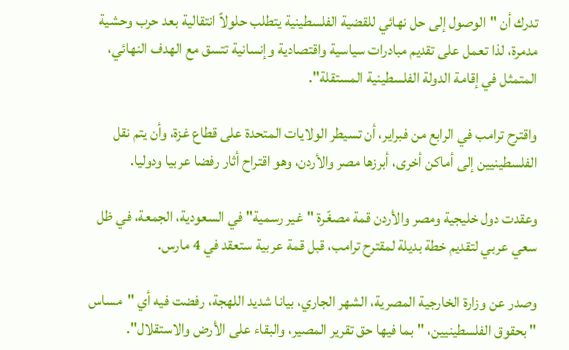تدرك أن "الوصول إلى حل نهائي للقضية الفلسطينية يتطلب حلولاً انتقالية بعد حرب وحشية مدمرة، لذا تعمل على تقديم مبادرات سياسية واقتصادية وإنسانية تتسق مع الهدف النهائي، المتمثل في إقامة الدولة الفلسطينية المستقلة".

واقترح ترامب في الرابع من فبراير، أن تسيطر الولايات المتحدة على قطاع غزة، وأن يتم نقل الفلسطينيين إلى أماكن أخرى، أبرزها مصر والأردن، وهو اقتراح أثار رفضا عربيا ودوليا.

وعقدت دول خليجية ومصر والأردن قمة مصغّرة "غير رسمية" في السعودية، الجمعة، في ظل سعي عربي لتقديم خطة بديلة لمقترح ترامب، قبل قمة عربية ستعقد في 4 مارس.

وصدر عن وزارة الخارجية المصرية، الشهر الجاري، بيانا شديد اللهجة، رفضت فيه أي "مساس " بحقوق الفلسطينيين، "بما فيها حق تقرير المصير، والبقاء على الأرض والاستقلال".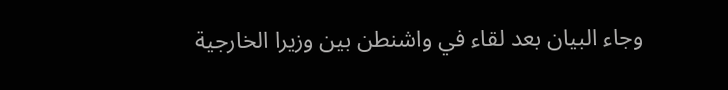وجاء البيان بعد لقاء في واشنطن بين وزيرا الخارجية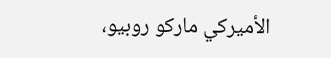الأميركي ماركو روبيو،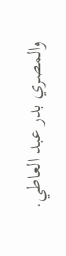والمصري بدر عبد العاطي.